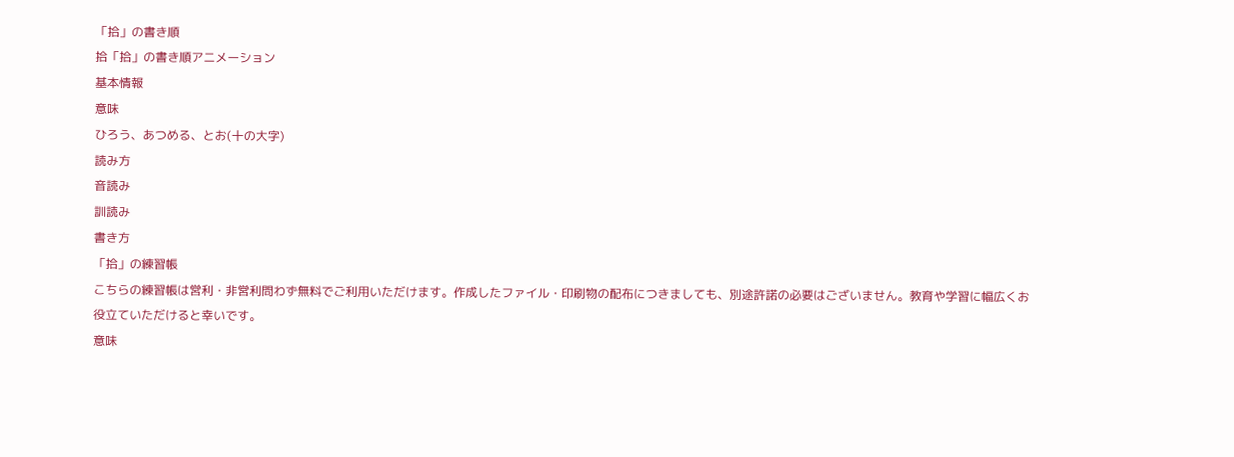「拾」の書き順
拾「拾」の書き順アニメーション
基本情報
意味
ひろう、あつめる、とお(十の大字)
読み方
音読み
訓読み
書き方
「拾」の練習帳
こちらの練習帳は営利・非営利問わず無料でご利用いただけます。作成したファイル・印刷物の配布につきましても、別途許諾の必要はございません。教育や学習に幅広くお役立ていただけると幸いです。
意味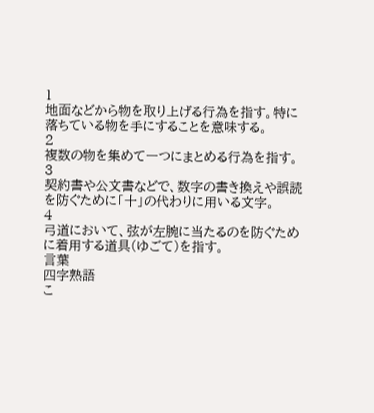1
地面などから物を取り上げる行為を指す。特に落ちている物を手にすることを意味する。
2
複数の物を集めて一つにまとめる行為を指す。
3
契約書や公文書などで、数字の書き換えや誤読を防ぐために「十」の代わりに用いる文字。
4
弓道において、弦が左腕に当たるのを防ぐために着用する道具(ゆごて)を指す。
言葉
四字熟語
こ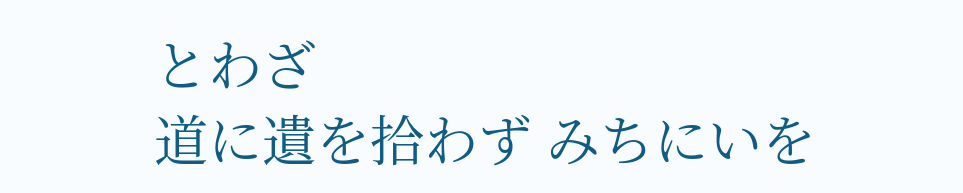とわざ
道に遺を拾わず みちにいを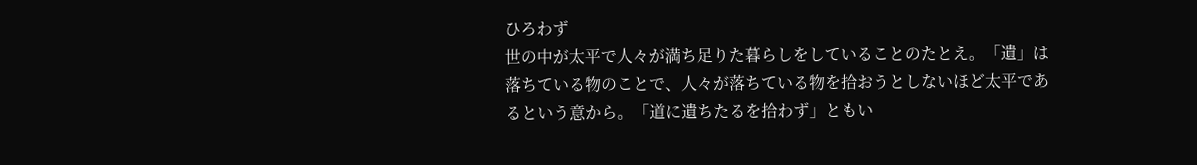ひろわず
世の中が太平で人々が満ち足りた暮らしをしていることのたとえ。「遺」は落ちている物のことで、人々が落ちている物を拾おうとしないほど太平であるという意から。「道に遺ちたるを拾わず」ともい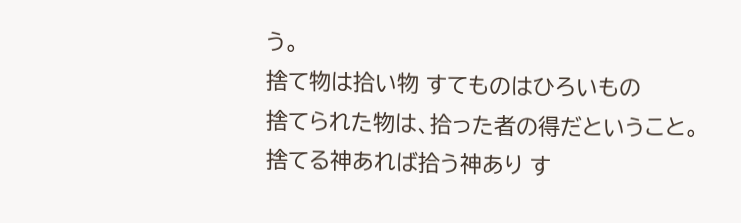う。
捨て物は拾い物 すてものはひろいもの
捨てられた物は、拾った者の得だということ。
捨てる神あれば拾う神あり す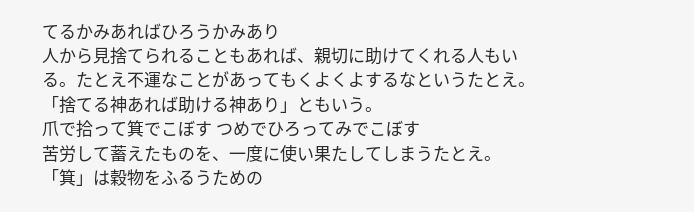てるかみあればひろうかみあり
人から見捨てられることもあれば、親切に助けてくれる人もいる。たとえ不運なことがあってもくよくよするなというたとえ。「捨てる神あれば助ける神あり」ともいう。
爪で拾って箕でこぼす つめでひろってみでこぼす
苦労して蓄えたものを、一度に使い果たしてしまうたとえ。「箕」は穀物をふるうための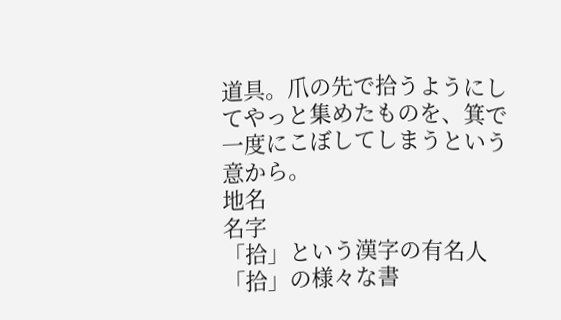道具。爪の先で拾うようにしてやっと集めたものを、箕で一度にこぼしてしまうという意から。
地名
名字
「拾」という漢字の有名人
「拾」の様々な書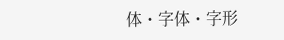体・字体・字形